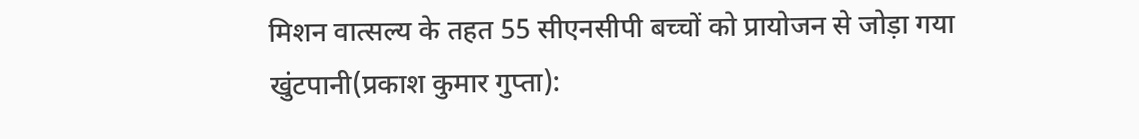मिशन वात्सल्य के तहत 55 सीएनसीपी बच्चों को प्रायोजन से जोड़ा गया
खुंटपानी(प्रकाश कुमार गुप्ता):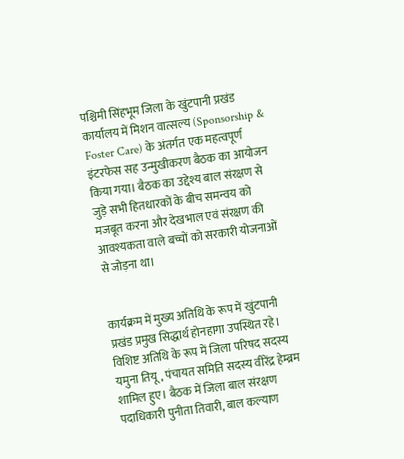पश्चिमी सिंहभूम जिला के खुंटपानी प्रखंड कार्यालय में मिशन वात्सल्य (Sponsorship & Foster Care) के अंतर्गत एक महत्वपूर्ण इंटरफेस सह उन्मुखीकरण बैठक का आयोजन किया गया। बैठक का उद्देश्य बाल संरक्षण से जुड़े सभी हितधारकों के बीच समन्वय को मजबूत करना और देखभाल एवं संरक्षण की आवश्यकता वाले बच्चों को सरकारी योजनाओं से जोड़ना था।


कार्यक्रम में मुख्य अतिथि के रूप में खुंटपानी प्रखंड प्रमुख सिद्धार्थ होनहागा उपस्थित रहे।
विशिष्ट अतिथि के रूप में जिला परिषद सदस्य यमुना तियू, पंचायत समिति सदस्य वीरेंद्र हेम्ब्रम शामिल हुए। बैठक में जिला बाल संरक्षण पदाधिकारी पुनीता तिवारी, बाल कल्याण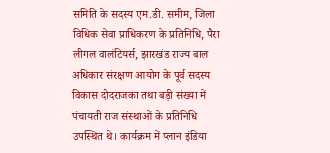समिति के सदस्य एम.डी. समीम, जिला विधिक सेवा प्राधिकरण के प्रतिनिधि, पैरा लीगल वालंटियर्स, झारखंड राज्य बाल अधिकार संरक्षण आयोग के पूर्व सदस्य विकास दोदराजका तथा बड़ी संख्या में पंचायती राज संस्थाओं के प्रतिनिधि उपस्थित थे। कार्यक्रम में प्लान इंडिया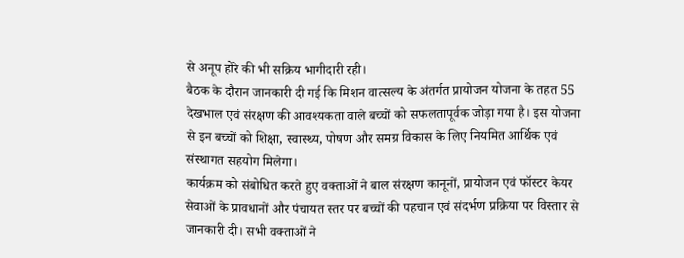से अनूप होरे की भी सक्रिय भागीदारी रही।
बैठक के दौरान जानकारी दी गई कि मिशन वात्सल्य के अंतर्गत प्रायोजन योजना के तहत 55 देखभाल एवं संरक्षण की आवश्यकता वाले बच्चों को सफलतापूर्वक जोड़ा गया है। इस योजना से इन बच्चों को शिक्षा, स्वास्थ्य, पोषण और समग्र विकास के लिए नियमित आर्थिक एवं संस्थागत सहयोग मिलेगा।
कार्यक्रम को संबोधित करते हुए वक्ताओं ने बाल संरक्षण कानूनों, प्रायोजन एवं फॉस्टर केयर सेवाओं के प्रावधानों और पंचायत स्तर पर बच्चों की पहचान एवं संदर्भण प्रक्रिया पर विस्तार से जानकारी दी। सभी वक्ताओं ने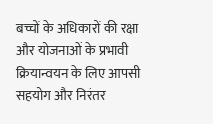बच्चों के अधिकारों की रक्षा और योजनाओं के प्रभावी क्रियान्वयन के लिए आपसी सहयोग और निरंतर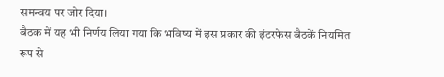समन्वय पर जोर दिया।
बैठक में यह भी निर्णय लिया गया कि भविष्य में इस प्रकार की इंटरफेस बैठकें नियमित रूप से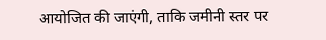आयोजित की जाएंगी, ताकि जमीनी स्तर पर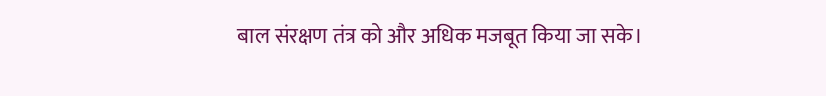बाल संरक्षण तंत्र को और अधिक मजबूत किया जा सके।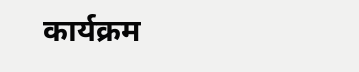कार्यक्रम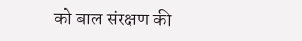को बाल संरक्षण की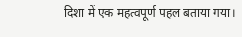दिशा में एक महत्वपूर्ण पहल बताया गया।